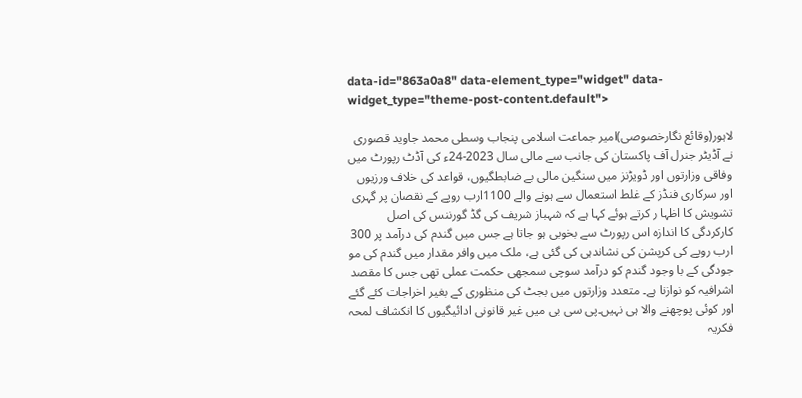data-id="863a0a8" data-element_type="widget" data-widget_type="theme-post-content.default">

لاہور(وقائع نگارخصوصی)امیر جماعت اسلامی پنجاب وسطی محمد جاوید قصوری نے آڈیٹر جنرل آف پاکستان کی جانب سے مالی سال 2023-24ء کی آڈٹ رپورٹ میں وفاقی وزارتوں اور ڈویڑنز میں سنگین مالی بے ضابطگیوں، قواعد کی خلاف ورزیوں اور سرکاری فنڈز کے غلط استعمال سے ہونے والے 1100ارب روپے کے نقصان پر گہری تشویش کا اظہا ر کرتے ہوئے کہا ہے کہ شہباز شریف کی گڈ گورننس کی اصل کارکردگی کا اندازہ اس رپورٹ سے بخوبی ہو جاتا ہے جس میں گندم کی درآمد پر 300 ارب روپے کی کرپشن کی نشاندہی کی گئی ہے، ملک میں وافر مقدار میں گندم کی مو جودگی کے با وجود گندم کو درآمد سوچی سمجھی حکمت عملی تھی جس کا مقصد اشرافیہ کو نوازنا ہے۔ متعدد وزارتوں میں بجٹ کی منظوری کے بغیر اخراجات کئے گئے اور کوئی پوچھنے والا ہی نہیں۔پی سی بی میں غیر قانونی ادائیگیوں کا انکشاف لمحہ فکریہ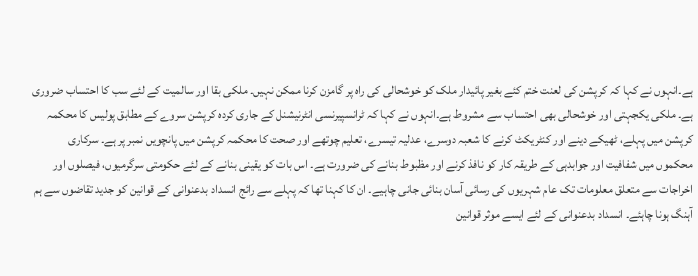ہے۔انہوں نے کہا کہ کرپشن کی لعنت ختم کئے بغیر پائیدار ملک کو خوشحالی کی راہ پر گامزن کرنا ممکن نہیں۔ ملکی بقا اور سالمیت کے لئے سب کا احتساب ضروری ہے۔ ملکی یکجہتی اور خوشحالی بھی احتساب سے مشروط ہے۔انہوں نے کہا کہ ٹرانسپیرنسی انٹرنیشنل کے جاری کردہ کرپشن سروے کے مطابق پولیس کا محکمہ کرپشن میں پہلے، ٹھیکے دینے اور کنٹریکٹ کرنے کا شعبہ دوسرے، عدلیہ تیسرے، تعلیم چوتھے اور صحت کا محکمہ کرپشن میں پانچویں نمبر پر ہے۔ سرکاری محکموں میں شفافیت اور جوابدہی کے طریقہ کار کو نافذ کرنے اور مظبوط بنانے کی ضرورت ہے۔ اس بات کو یقینی بنانے کے لئے حکومتی سرگرمیوں، فیصلوں اور اخراجات سے متعلق معلومات تک عام شہریوں کی رسائی آسان بنائی جانی چاہیے۔ ان کا کہنا تھا کہ پہلے سے رائج انسداد بدعنوانی کے قوانین کو جدید تقاضوں سے ہم آہنگ ہونا چاہئے۔ انسداد بدعنوانی کے لئے ایسے موثر قوانین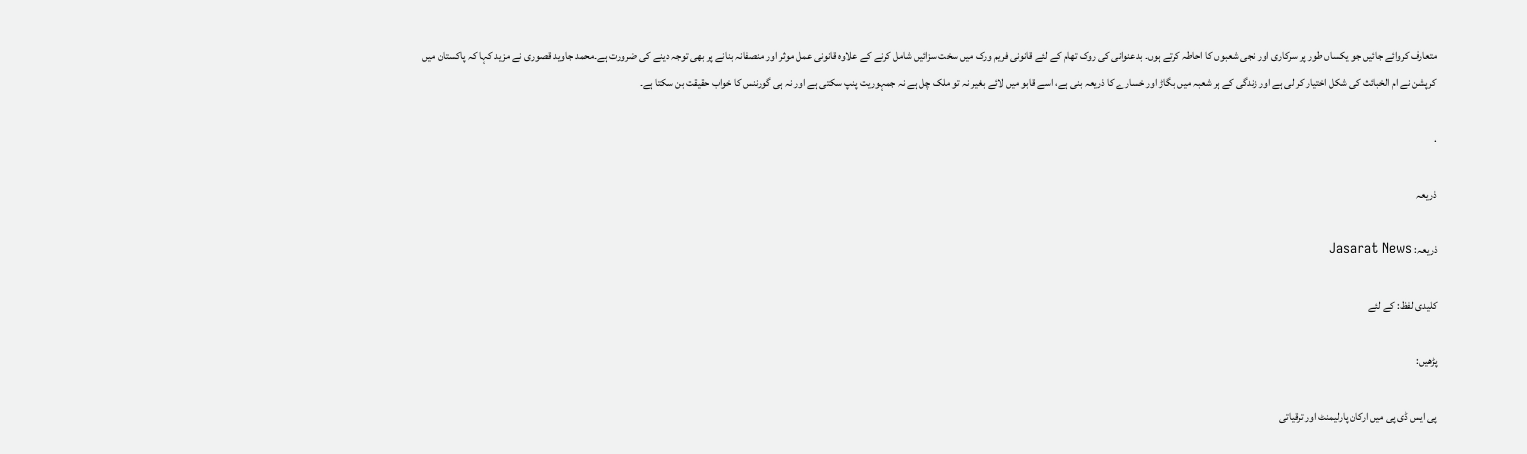متعارف کروائے جائیں جو یکساں طور پر سرکاری اور نجی شعبوں کا احاطہ کرتے ہوں۔ بدعنوانی کی روک تھام کے لئے قانونی فریم ورک میں سخت سزائیں شامل کرنے کے علاوہ قانونی عمل موثر اور منصفانہ بنانے پر بھی توجہ دینے کی ضرورت ہے۔محمد جاوید قصوری نے مزید کہا کہ پاکستان میں کرپشن نے ام الخبائث کی شکل اختیار کر لی ہے اور زندگی کے ہر شعبہ میں بگاڑ اور خسارے کا ذریعہ بنی ہے، اسے قابو میں لائے بغیر نہ تو ملک چل ہے نہ جمہوریت پنپ سکتی ہے اور نہ ہی گورننس کا خواب حقیقت بن سکتا ہے۔

.

ذریعہ

ذریعہ: Jasarat News

کلیدی لفظ: کے لئے

پڑھیں:

پی ایس ڈی پی میں ارکان پارلیمنٹ اور ترقیاتی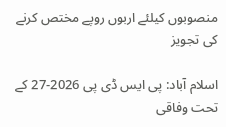منصوبوں کیلئے اربوں روپے مختص کرنے کی تجویز

اسلام آباد: پی ایس ڈی پی 2026-27 کے تحت وفاقی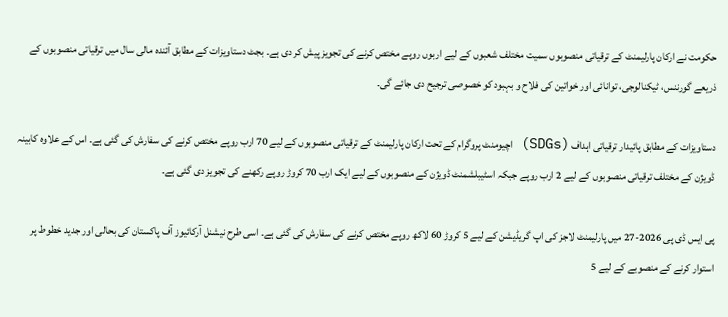حکومت نے ارکان پارلیمنٹ کے ترقیاتی منصوبوں سمیت مختلف شعبوں کے لیے اربوں روپے مختص کرنے کی تجویز پیش کر دی ہے۔ بجٹ دستاویزات کے مطابق آئندہ مالی سال میں ترقیاتی منصوبوں کے ذریعے گورننس، ٹیکنالوجی، توانائی اور خواتین کی فلاح و بہبود کو خصوصی ترجیح دی جائے گی۔

دستاویزات کے مطابق پائیدار ترقیاتی اہداف (SDGs) اچیومنٹ پروگرام کے تحت ارکان پارلیمنٹ کے ترقیاتی منصوبوں کے لیے 70 ارب روپے مختص کرنے کی سفارش کی گئی ہے۔ اس کے علاوہ کابینہ ڈویژن کے مختلف ترقیاتی منصوبوں کے لیے 2 ارب روپے جبکہ اسٹیبلشمنٹ ڈویژن کے منصوبوں کے لیے ایک ارب 70 کروڑ روپے رکھنے کی تجویز دی گئی ہے۔

پی ایس ڈی پی 2026-27 میں پارلیمنٹ لاجز کی اپ گریڈیشن کے لیے 5 کروڑ 60 لاکھ روپے مختص کرنے کی سفارش کی گئی ہے۔ اسی طرح نیشنل آرکائیوز آف پاکستان کی بحالی اور جدید خطوط پر استوار کرنے کے منصوبے کے لیے 5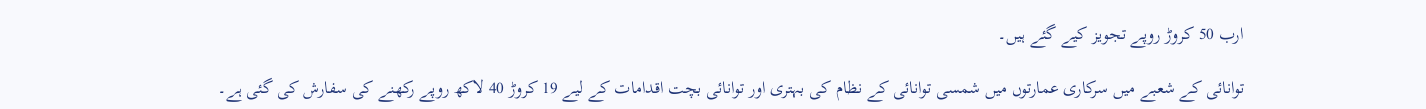ارب 50 کروڑ روپے تجویز کیے گئے ہیں۔

توانائی کے شعبے میں سرکاری عمارتوں میں شمسی توانائی کے نظام کی بہتری اور توانائی بچت اقدامات کے لیے 19 کروڑ 40 لاکھ روپے رکھنے کی سفارش کی گئی ہے۔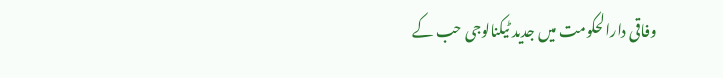وفاقی دارالحکومت میں جدید ٹیکنالوجی حب کے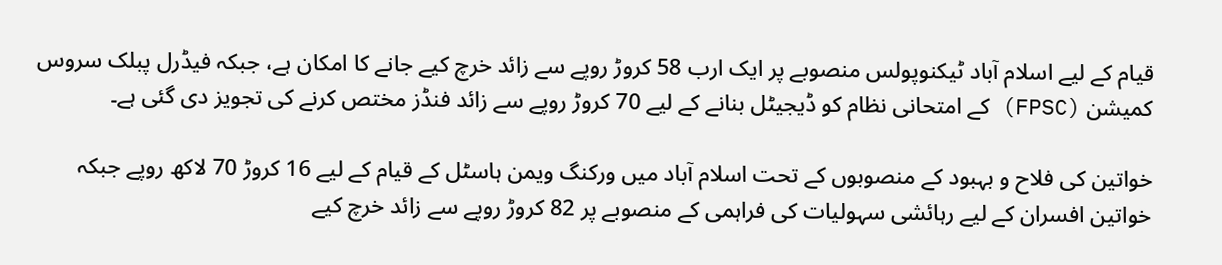قیام کے لیے اسلام آباد ٹیکنوپولس منصوبے پر ایک ارب 58 کروڑ روپے سے زائد خرچ کیے جانے کا امکان ہے، جبکہ فیڈرل پبلک سروس کمیشن (FPSC) کے امتحانی نظام کو ڈیجیٹل بنانے کے لیے 70 کروڑ روپے سے زائد فنڈز مختص کرنے کی تجویز دی گئی ہے۔

خواتین کی فلاح و بہبود کے منصوبوں کے تحت اسلام آباد میں ورکنگ ویمن ہاسٹل کے قیام کے لیے 16 کروڑ 70 لاکھ روپے جبکہ خواتین افسران کے لیے رہائشی سہولیات کی فراہمی کے منصوبے پر 82 کروڑ روپے سے زائد خرچ کیے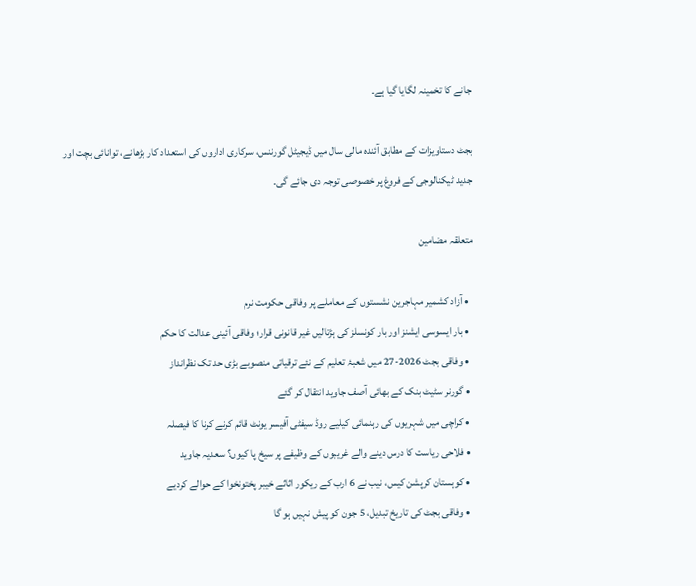جانے کا تخمینہ لگایا گیا ہے۔

بجٹ دستاویزات کے مطابق آئندہ مالی سال میں ڈیجیٹل گورننس، سرکاری اداروں کی استعداد کار بڑھانے، توانائی بچت اور جدید ٹیکنالوجی کے فروغ پر خصوصی توجہ دی جائے گی۔

متعلقہ مضامین

  • آزاد کشمیر مہاجرین نشستوں کے معاملے پر وفاقی حکومت نرم
  • بار ایسوسی ایشنز اور بار کونسلز کی ہڑتالیں غیر قانونی قرار؛ وفاقی آئینی عدالت کا حکم
  • وفاقی بجٹ 2026-27 میں شعبۂ تعلیم کے نئے ترقیاتی منصوبے بڑی حد تک نظرانداز
  • گورنر سٹیٹ بنک کے بھائی آصف جاوید انتقال کر گئے
  • کراچی میں شہریوں کی رہنمائی کیلیے روڈ سیفٹی آفیسر یونٹ قائم کرنے کرنا کا فیصلہ
  • فلاحی ریاست کا درس دینے والے غریبوں کے وظیفے پر سیخ پا کیوں؟ سعدیہ جاوید
  • کوہستان کرپشن کیس، نیب نے 6 ارب کے ریکور اثاثے خیبر پختونخوا کے حوالے کردیے
  • وفاقی بجٹ کی تاریخ تبدیل، 5 جون کو پیش نہیں ہو گا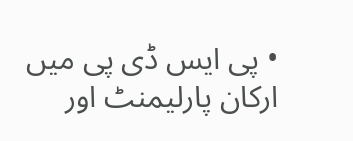• پی ایس ڈی پی میں ارکان پارلیمنٹ اور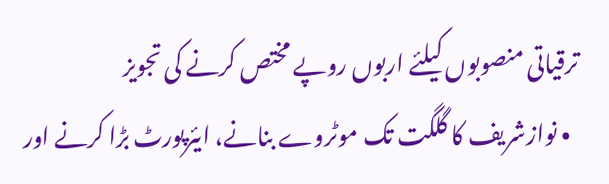ترقیاتی منصوبوں کیلئے اربوں روپے مختص کرنے کی تجویز
  • نوازشریف کا گلگت تک موٹروے بنانے، ایئرپورٹ بڑا کرنے اور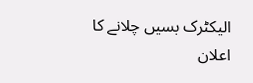الیکٹرک بسیں چلانے کا اعلان